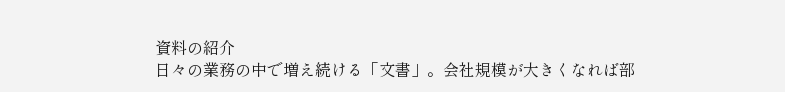資料の紹介
日々の業務の中で増え続ける「文書」。会社規模が大きくなれば部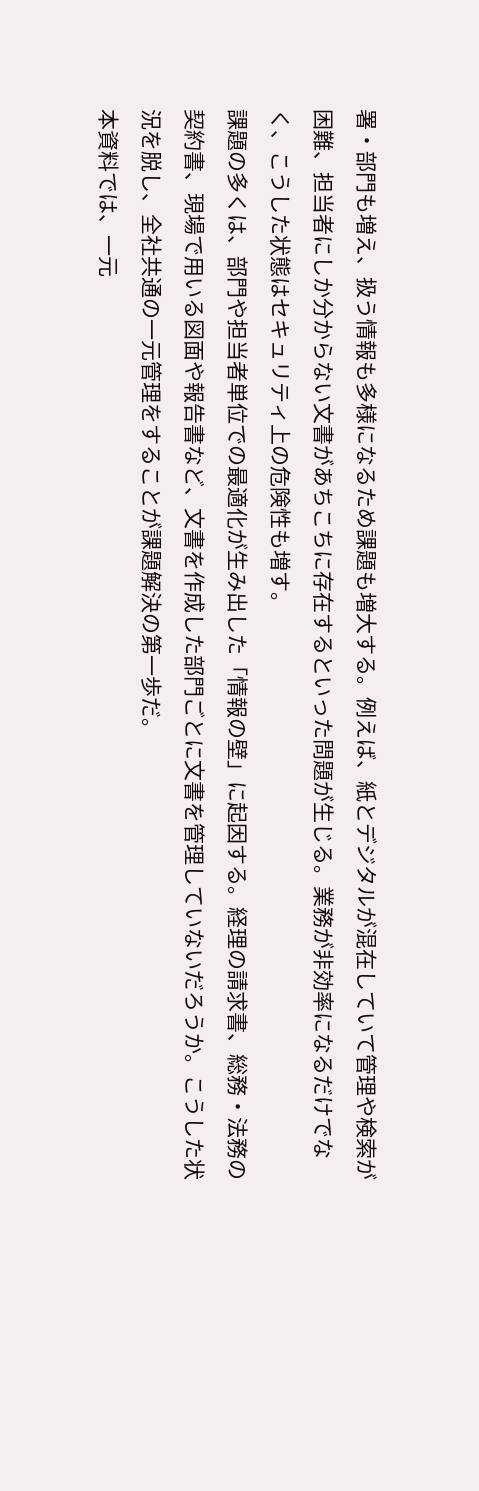署・部門も増え、扱う情報も多様になるため課題も増大する。例えば、紙とデジタルが混在していて管理や検索が困難、担当者にしか分からない文書があちこちに存在するといった問題が生じる。業務が非効率になるだけでなく、こうした状態はセキュリティ上の危険性も増す。
課題の多くは、部門や担当者単位での最適化が生み出した「情報の壁」に起因する。経理の請求書、総務・法務の契約書、現場で用いる図面や報告書など、文書を作成した部門ごとに文書を管理していないだろうか。こうした状況を脱し、全社共通の一元管理をすることが課題解決の第一歩だ。
本資料では、一元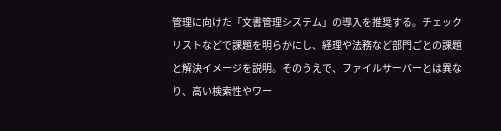管理に向けた「文書管理システム」の導入を推奨する。チェックリストなどで課題を明らかにし、経理や法務など部門ごとの課題と解決イメージを説明。そのうえで、ファイルサーバーとは異なり、高い検索性やワー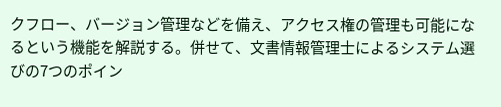クフロー、バージョン管理などを備え、アクセス権の管理も可能になるという機能を解説する。併せて、文書情報管理士によるシステム選びの7つのポイン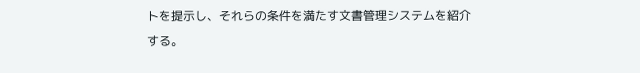トを提示し、それらの条件を満たす文書管理システムを紹介する。